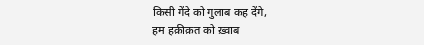किसी गेंदे को गुलाब कह देंगे,
हम हक़ीक़त को ख़्वाब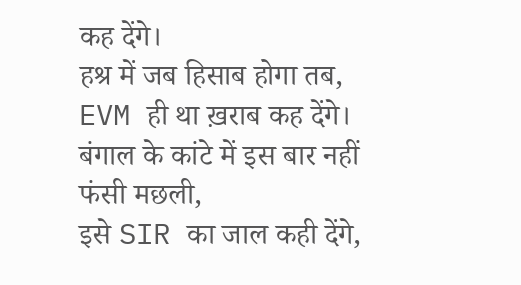कह देंगे।
हश्र में जब हिसाब होगा तब,
EVM ही था ख़राब कह देंगे।
बंगाल के कांटे में इस बार नहीं फंसी मछली,
इसे SIR का जाल कही देंगे,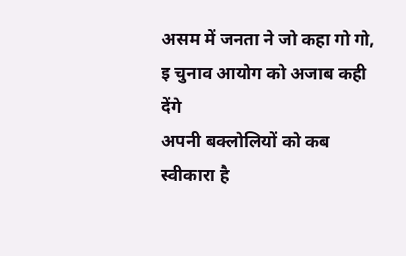असम में जनता ने जो कहा गो गो,
इ चुनाव आयोग को अजाब कही देंगे
अपनी बक्लोलियों को कब स्वीकारा है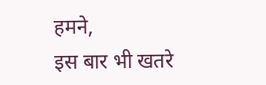हमने,
इस बार भी खतरे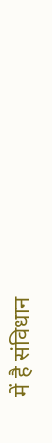में है संविधान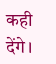कही देंगे।